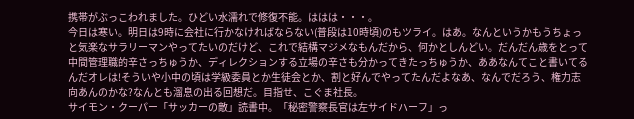携帯がぶっこわれました。ひどい水濡れで修復不能。ははは・・・。
今日は寒い。明日は9時に会社に行かなければならない(普段は10時頃)のもツライ。はあ。なんというかもうちょっと気楽なサラリーマンやってたいのだけど、これで結構マジメなもんだから、何かとしんどい。だんだん歳をとって中間管理職的辛さっちゅうか、ディレクションする立場の辛さも分かってきたっちゅうか、ああなんてこと書いてるんだオレは!そういや小中の頃は学級委員とか生徒会とか、割と好んでやってたんだよなあ、なんでだろう、権力志向あんのかな?なんとも溜息の出る回想だ。目指せ、こぐま社長。
サイモン・クーパー「サッカーの敵」読書中。「秘密警察長官は左サイドハーフ」っ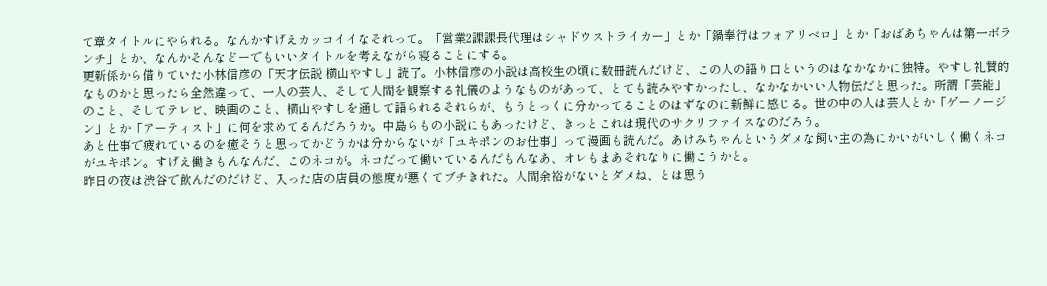て章タイトルにやられる。なんかすげえカッコイイなそれって。「営業2課課長代理はシャドウストライカー」とか「鍋奉行はフォアリベロ」とか「おばあちゃんは第一ボランチ」とか、なんかそんなどーでもいいタイトルを考えながら寝ることにする。
更新係から借りていた小林信彦の「天才伝説 横山やすし」読了。小林信彦の小説は高校生の頃に数冊読んだけど、この人の語り口というのはなかなかに独特。やすし礼賛的なものかと思ったら全然違って、一人の芸人、そして人間を観察する礼儀のようなものがあって、とても読みやすかったし、なかなかいい人物伝だと思った。所謂「芸能」のこと、そしてテレビ、映画のこと、横山やすしを通して語られるそれらが、もうとっくに分かってることのはずなのに新鮮に感じる。世の中の人は芸人とか「ゲーノージン」とか「アーティスト」に何を求めてるんだろうか。中島らもの小説にもあったけど、きっとこれは現代のサクリファイスなのだろう。
あと仕事で疲れているのを癒そうと思ってかどうかは分からないが「ユキポンのお仕事」って漫画も読んだ。あけみちゃんというダメな飼い主の為にかいがいしく働くネコがユキポン。すげえ働きもんなんだ、このネコが。ネコだって働いているんだもんなあ、オレもまあそれなりに働こうかと。
昨日の夜は渋谷で飲んだのだけど、入った店の店員の態度が悪くてブチきれた。人間余裕がないとダメね、とは思う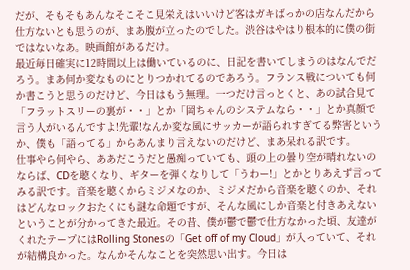だが、そもそもあんなそこそこ見栄えはいいけど客はガキばっかの店なんだから仕方ないとも思うのが、まあ腹が立ったのでした。渋谷はやはり根本的に僕の街ではないなあ。映画館があるだけ。
最近毎日確実に12時間以上は働いているのに、日記を書いてしまうのはなんでだろう。まあ何か変なものにとりつかれてるのであろう。フランス戦についても何か書こうと思うのだけど、今日はもう無理。一つだけ言っとくと、あの試合見て「フラットスリーの裏が・・」とか「岡ちゃんのシステムなら・・」とか真顔で言う人がいるんですよ!先輩!なんか変な風にサッカーが語られすぎてる弊害というか、僕も「語ってる」からあんまり言えないのだけど、まあ呆れる訳です。
仕事やら何やら、ああだこうだと愚痴っていても、頭の上の曇り空が晴れないのならば、CDを聴くなり、ギターを弾くなりして「うわー!」とかとりあえず言ってみる訳です。音楽を聴くからミジメなのか、ミジメだから音楽を聴くのか、それはどんなロックおたくにも謎な命題ですが、そんな風にしか音楽と付きあえないということが分かってきた最近。その昔、僕が鬱で鬱で仕方なかった頃、友達がくれたテープにはRolling Stonesの「Get off of my Cloud」が入っていて、それが結構良かった。なんかそんなことを突然思い出す。今日は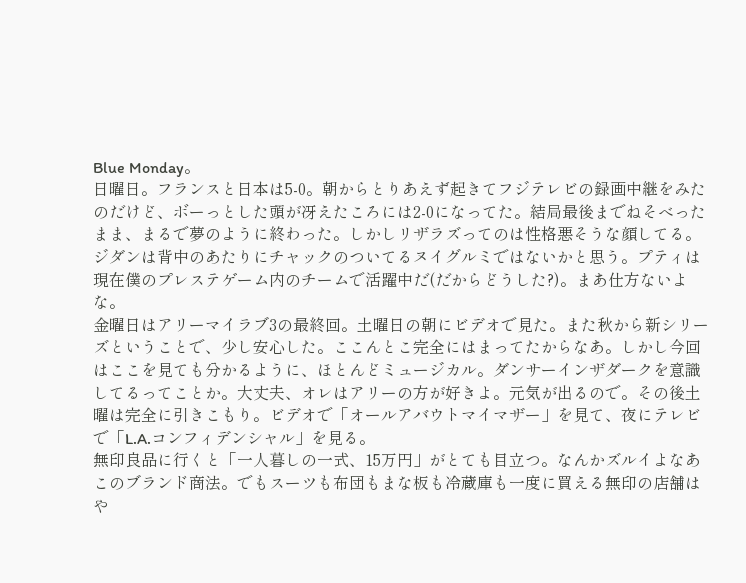Blue Monday。
日曜日。フランスと日本は5-0。朝からとりあえず起きてフジテレビの録画中継をみたのだけど、ボーっとした頭が冴えたころには2-0になってた。結局最後までねそべったまま、まるで夢のように終わった。しかしリザラズってのは性格悪そうな顔してる。ジダンは背中のあたりにチャックのついてるヌイグルミではないかと思う。プティは現在僕のプレステゲーム内のチームで活躍中だ(だからどうした?)。まあ仕方ないよな。
金曜日はアリーマイラブ3の最終回。土曜日の朝にビデオで見た。また秋から新シリーズということで、少し安心した。ここんとこ完全にはまってたからなあ。しかし今回はここを見ても分かるように、ほとんどミュージカル。ダンサーインザダークを意識してるってことか。大丈夫、オレはアリーの方が好きよ。元気が出るので。その後土曜は完全に引きこもり。ビデオで「オールアバウトマイマザー」を見て、夜にテレビで「L.A.コンフィデンシャル」を見る。
無印良品に行くと「一人暮しの一式、15万円」がとても目立つ。なんかズルイよなあこのブランド商法。でもスーツも布団もまな板も冷蔵庫も一度に買える無印の店舗はや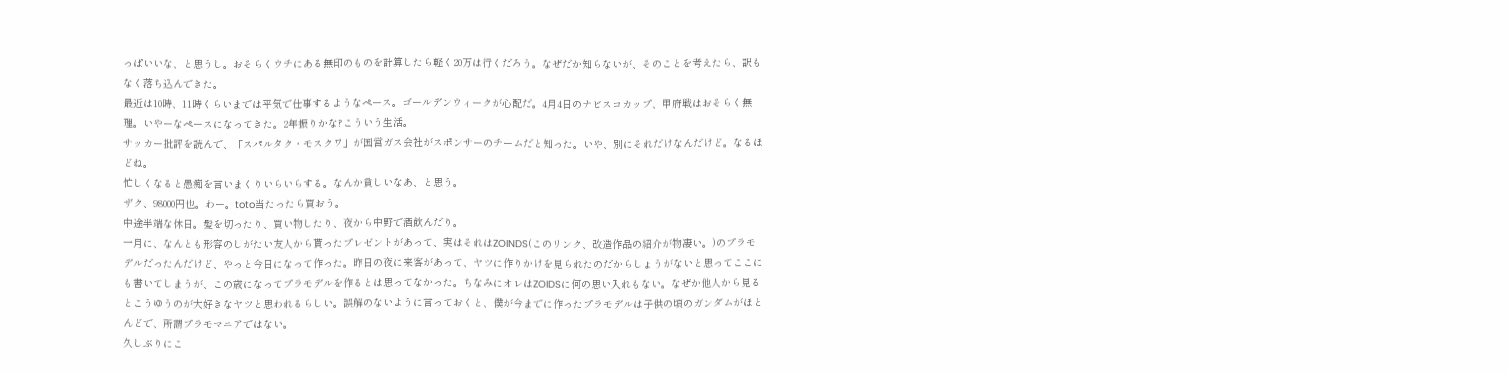っぱいいな、と思うし。おそらくウチにある無印のものを計算したら軽く20万は行くだろう。なぜだか知らないが、そのことを考えたら、訳もなく落ち込んできた。
最近は10時、11時くらいまでは平気で仕事するようなペース。ゴールデンウィークが心配だ。4月4日のナビスコカップ、甲府戦はおそらく無理。いやーなペースになってきた。2年振りかな?こういう生活。
サッカー批評を読んで、「スパルタク・モスクワ」が国営ガス会社がスポンサーのチームだと知った。いや、別にそれだけなんだけど。なるほどね。
忙しくなると愚痴を言いまくりいらいらする。なんか貧しいなあ、と思う。
ザク、98000円也。わー。toto当たったら買おう。
中途半端な休日。髪を切ったり、買い物したり、夜から中野で酒飲んだり。
一月に、なんとも形容のしがたい友人から貰ったプレゼントがあって、実はそれはZOINDS(このリンク、改造作品の紹介が物凄い。)のプラモデルだったんだけど、やっと今日になって作った。昨日の夜に来客があって、ヤツに作りかけを見られたのだからしょうがないと思ってここにも書いてしまうが、この歳になってプラモデルを作るとは思ってなかった。ちなみにオレはZOIDSに何の思い入れもない。なぜか他人から見るとこうゆうのが大好きなヤツと思われるらしい。誤解のないように言っておくと、僕が今までに作ったプラモデルは子供の頃のガンダムがほとんどで、所謂プラモマニアではない。
久しぶりにこ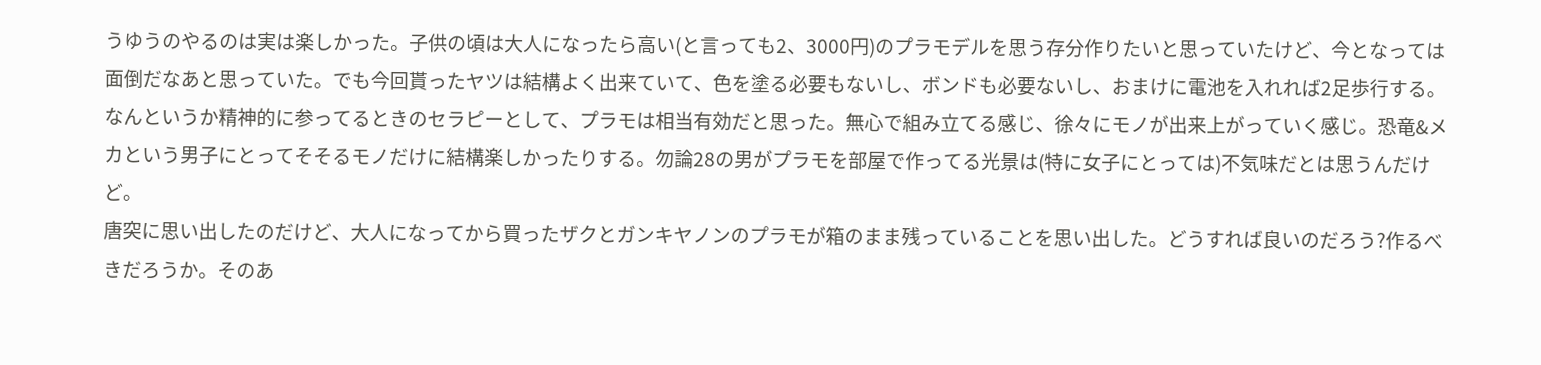うゆうのやるのは実は楽しかった。子供の頃は大人になったら高い(と言っても2、3000円)のプラモデルを思う存分作りたいと思っていたけど、今となっては面倒だなあと思っていた。でも今回貰ったヤツは結構よく出来ていて、色を塗る必要もないし、ボンドも必要ないし、おまけに電池を入れれば2足歩行する。なんというか精神的に参ってるときのセラピーとして、プラモは相当有効だと思った。無心で組み立てる感じ、徐々にモノが出来上がっていく感じ。恐竜&メカという男子にとってそそるモノだけに結構楽しかったりする。勿論28の男がプラモを部屋で作ってる光景は(特に女子にとっては)不気味だとは思うんだけど。
唐突に思い出したのだけど、大人になってから買ったザクとガンキヤノンのプラモが箱のまま残っていることを思い出した。どうすれば良いのだろう?作るべきだろうか。そのあ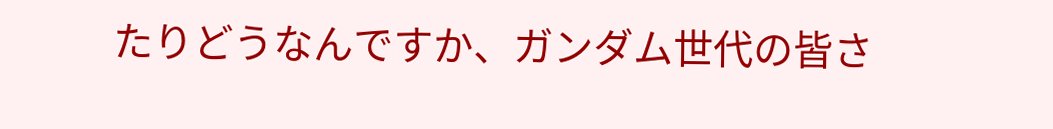たりどうなんですか、ガンダム世代の皆さ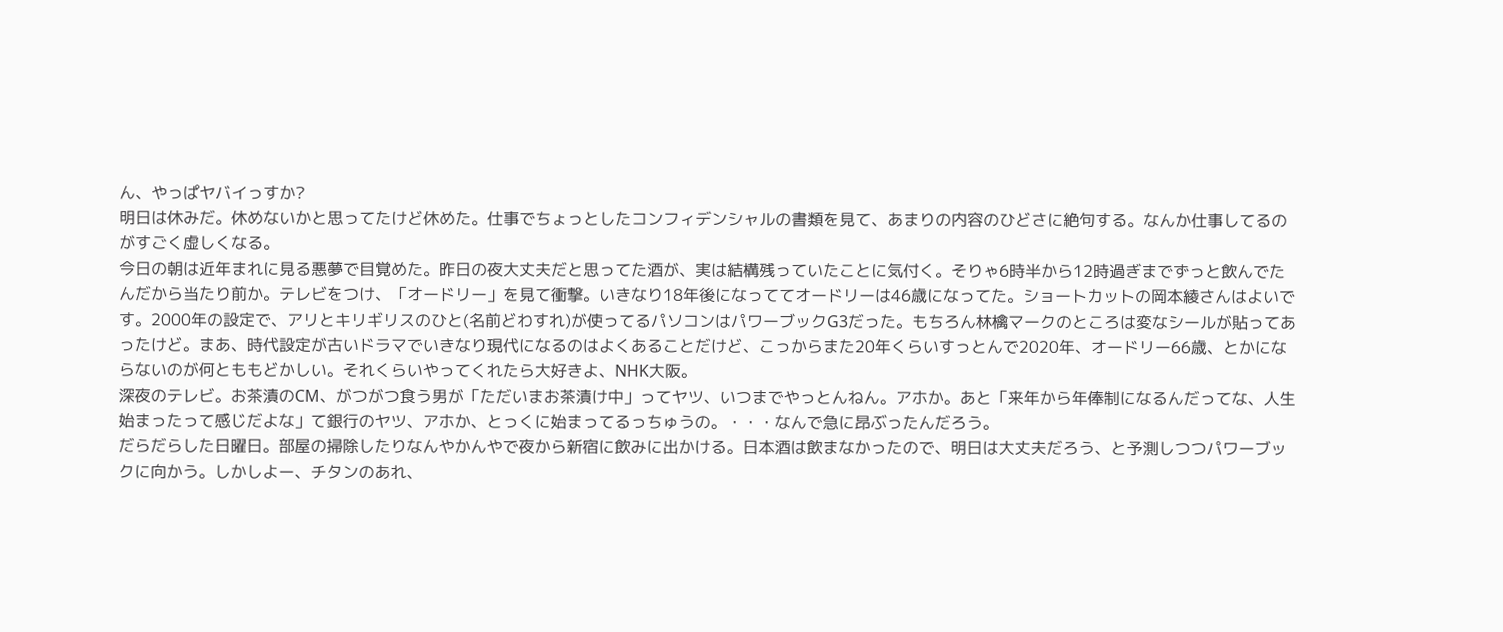ん、やっぱヤバイっすか?
明日は休みだ。休めないかと思ってたけど休めた。仕事でちょっとしたコンフィデンシャルの書類を見て、あまりの内容のひどさに絶句する。なんか仕事してるのがすごく虚しくなる。
今日の朝は近年まれに見る悪夢で目覚めた。昨日の夜大丈夫だと思ってた酒が、実は結構残っていたことに気付く。そりゃ6時半から12時過ぎまでずっと飲んでたんだから当たり前か。テレビをつけ、「オードリー」を見て衝撃。いきなり18年後になっててオードリーは46歳になってた。ショートカットの岡本綾さんはよいです。2000年の設定で、アリとキリギリスのひと(名前どわすれ)が使ってるパソコンはパワーブックG3だった。もちろん林檎マークのところは変なシールが貼ってあったけど。まあ、時代設定が古いドラマでいきなり現代になるのはよくあることだけど、こっからまた20年くらいすっとんで2020年、オードリー66歳、とかにならないのが何とももどかしい。それくらいやってくれたら大好きよ、NHK大阪。
深夜のテレビ。お茶漬のCM、がつがつ食う男が「ただいまお茶漬け中」ってヤツ、いつまでやっとんねん。アホか。あと「来年から年俸制になるんだってな、人生始まったって感じだよな」て銀行のヤツ、アホか、とっくに始まってるっちゅうの。・・・なんで急に昂ぶったんだろう。
だらだらした日曜日。部屋の掃除したりなんやかんやで夜から新宿に飲みに出かける。日本酒は飲まなかったので、明日は大丈夫だろう、と予測しつつパワーブックに向かう。しかしよー、チタンのあれ、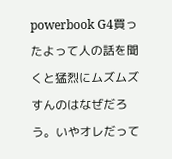powerbook G4買ったよって人の話を聞くと猛烈にムズムズすんのはなぜだろう。いやオレだって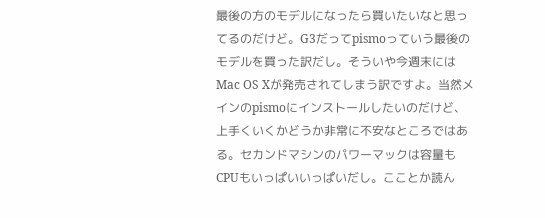最後の方のモデルになったら買いたいなと思ってるのだけど。G3だってpismoっていう最後のモデルを買った訳だし。そういや今週末にはMac OS Xが発売されてしまう訳ですよ。当然メインのpismoにインストールしたいのだけど、上手くいくかどうか非常に不安なところではある。セカンドマシンのパワーマックは容量もCPUもいっぱいいっぱいだし。こことか読ん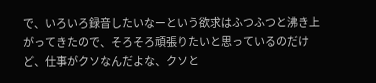で、いろいろ録音したいなーという欲求はふつふつと沸き上がってきたので、そろそろ頑張りたいと思っているのだけど、仕事がクソなんだよな、クソと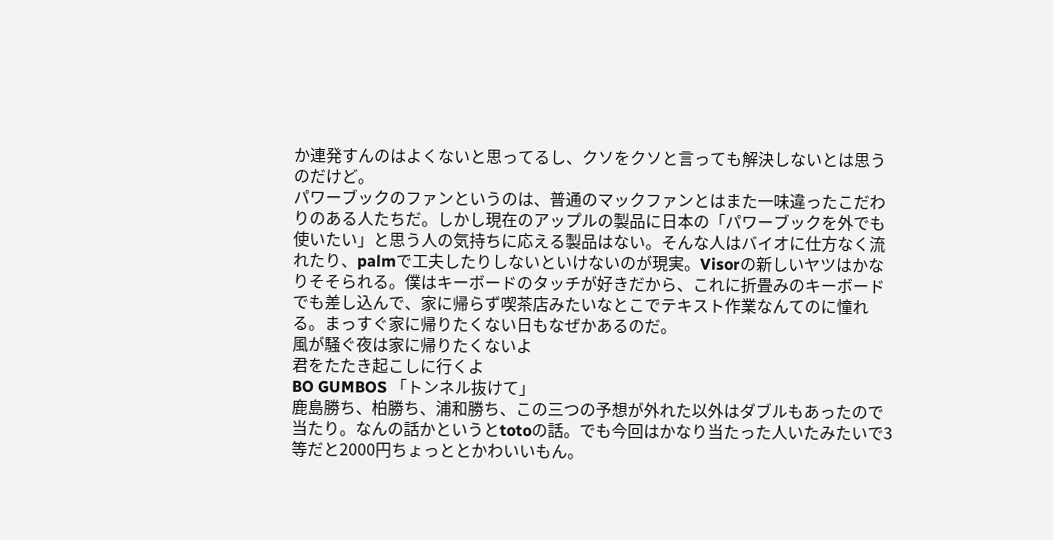か連発すんのはよくないと思ってるし、クソをクソと言っても解決しないとは思うのだけど。
パワーブックのファンというのは、普通のマックファンとはまた一味違ったこだわりのある人たちだ。しかし現在のアップルの製品に日本の「パワーブックを外でも使いたい」と思う人の気持ちに応える製品はない。そんな人はバイオに仕方なく流れたり、palmで工夫したりしないといけないのが現実。Visorの新しいヤツはかなりそそられる。僕はキーボードのタッチが好きだから、これに折畳みのキーボードでも差し込んで、家に帰らず喫茶店みたいなとこでテキスト作業なんてのに憧れる。まっすぐ家に帰りたくない日もなぜかあるのだ。
風が騒ぐ夜は家に帰りたくないよ
君をたたき起こしに行くよ
BO GUMBOS 「トンネル抜けて」
鹿島勝ち、柏勝ち、浦和勝ち、この三つの予想が外れた以外はダブルもあったので当たり。なんの話かというとtotoの話。でも今回はかなり当たった人いたみたいで3等だと2000円ちょっととかわいいもん。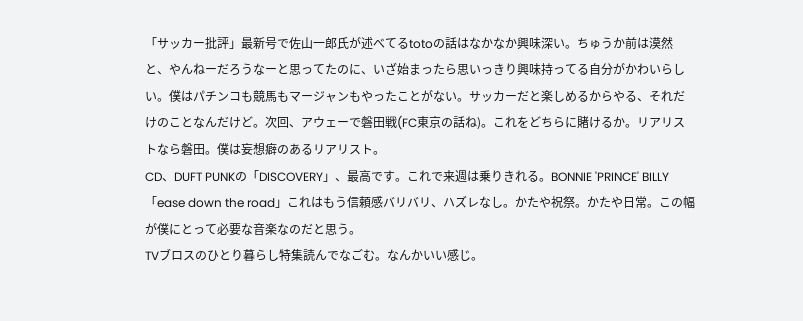「サッカー批評」最新号で佐山一郎氏が述べてるtotoの話はなかなか興味深い。ちゅうか前は漠然と、やんねーだろうなーと思ってたのに、いざ始まったら思いっきり興味持ってる自分がかわいらしい。僕はパチンコも競馬もマージャンもやったことがない。サッカーだと楽しめるからやる、それだけのことなんだけど。次回、アウェーで磐田戦(FC東京の話ね)。これをどちらに賭けるか。リアリストなら磐田。僕は妄想癖のあるリアリスト。
CD、DUFT PUNKの「DISCOVERY」、最高です。これで来週は乗りきれる。BONNIE 'PRINCE' BILLY「ease down the road」これはもう信頼感バリバリ、ハズレなし。かたや祝祭。かたや日常。この幅が僕にとって必要な音楽なのだと思う。
TVブロスのひとり暮らし特集読んでなごむ。なんかいい感じ。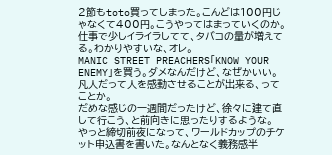2節もtoto買ってしまった。こんどは100円じゃなくて400円。こうやってはまっていくのか。
仕事で少しイライラしてて、タバコの量が増えてる。わかりやすいな、オレ。
MANIC STREET PREACHERS「KNOW YOUR ENEMY」を買う。ダメなんだけど、なぜかいい。凡人だって人を感動させることが出来る、ってことか。
だめな感じの一週間だったけど、徐々に建て直して行こう、と前向きに思ったりするような。
やっと締切前夜になって、ワールドカップのチケット申込書を書いた。なんとなく義務感半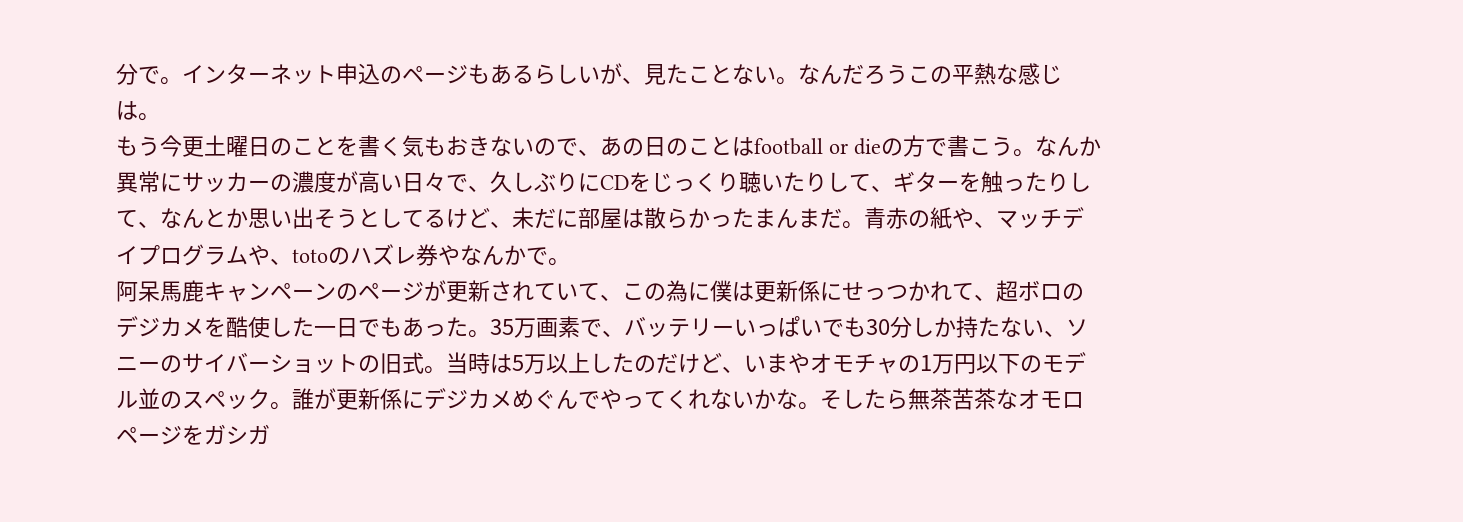分で。インターネット申込のページもあるらしいが、見たことない。なんだろうこの平熱な感じは。
もう今更土曜日のことを書く気もおきないので、あの日のことはfootball or dieの方で書こう。なんか異常にサッカーの濃度が高い日々で、久しぶりにCDをじっくり聴いたりして、ギターを触ったりして、なんとか思い出そうとしてるけど、未だに部屋は散らかったまんまだ。青赤の紙や、マッチデイプログラムや、totoのハズレ券やなんかで。
阿呆馬鹿キャンペーンのページが更新されていて、この為に僕は更新係にせっつかれて、超ボロのデジカメを酷使した一日でもあった。35万画素で、バッテリーいっぱいでも30分しか持たない、ソニーのサイバーショットの旧式。当時は5万以上したのだけど、いまやオモチャの1万円以下のモデル並のスペック。誰が更新係にデジカメめぐんでやってくれないかな。そしたら無茶苦茶なオモロページをガシガ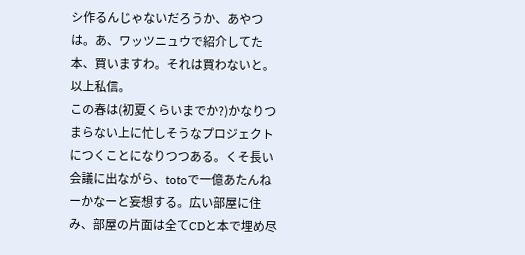シ作るんじゃないだろうか、あやつは。あ、ワッツニュウで紹介してた本、買いますわ。それは買わないと。以上私信。
この春は(初夏くらいまでか?)かなりつまらない上に忙しそうなプロジェクトにつくことになりつつある。くそ長い会議に出ながら、totoで一億あたんねーかなーと妄想する。広い部屋に住み、部屋の片面は全てCDと本で埋め尽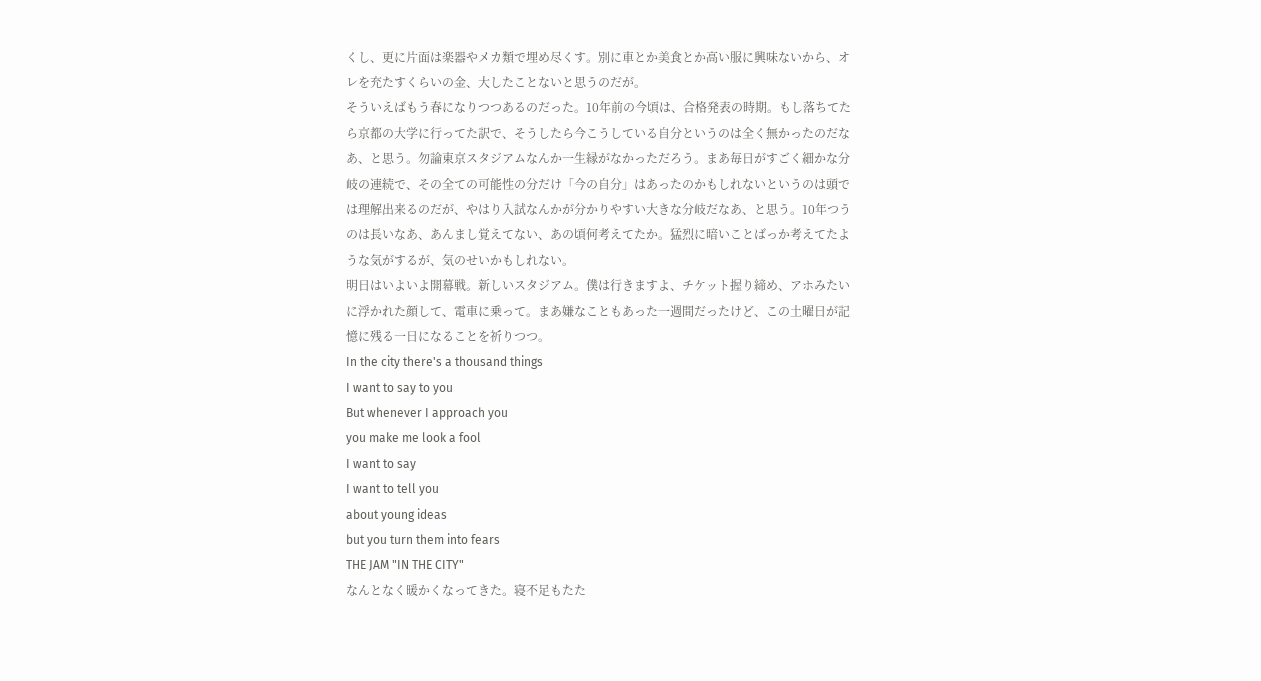くし、更に片面は楽器やメカ類で埋め尽くす。別に車とか美食とか高い服に興味ないから、オレを充たすくらいの金、大したことないと思うのだが。
そういえばもう春になりつつあるのだった。10年前の今頃は、合格発表の時期。もし落ちてたら京都の大学に行ってた訳で、そうしたら今こうしている自分というのは全く無かったのだなあ、と思う。勿論東京スタジアムなんか一生縁がなかっただろう。まあ毎日がすごく細かな分岐の連続で、その全ての可能性の分だけ「今の自分」はあったのかもしれないというのは頭では理解出来るのだが、やはり入試なんかが分かりやすい大きな分岐だなあ、と思う。10年つうのは長いなあ、あんまし覚えてない、あの頃何考えてたか。猛烈に暗いことばっか考えてたような気がするが、気のせいかもしれない。
明日はいよいよ開幕戦。新しいスタジアム。僕は行きますよ、チケット握り締め、アホみたいに浮かれた顔して、電車に乗って。まあ嫌なこともあった一週間だったけど、この土曜日が記憶に残る一日になることを祈りつつ。
In the city there's a thousand things
I want to say to you
But whenever I approach you
you make me look a fool
I want to say
I want to tell you
about young ideas
but you turn them into fears
THE JAM "IN THE CITY"
なんとなく暖かくなってきた。寝不足もたた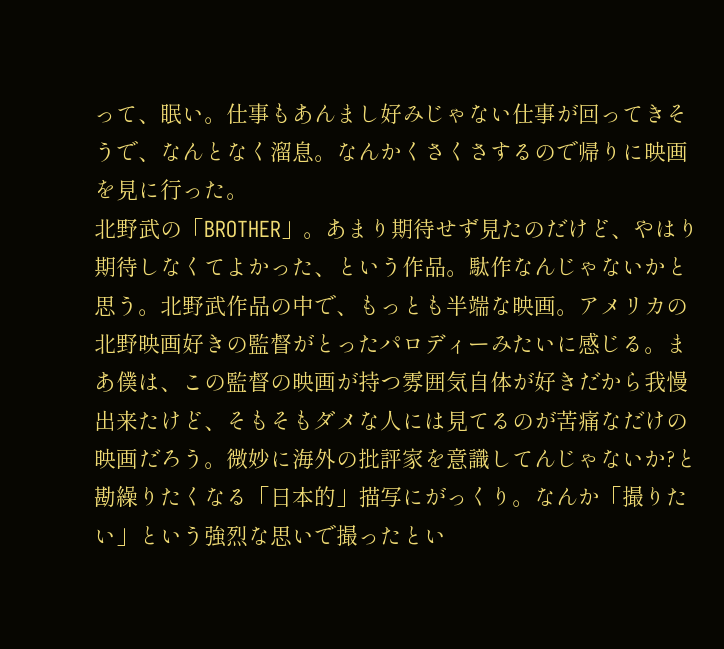って、眠い。仕事もあんまし好みじゃない仕事が回ってきそうで、なんとなく溜息。なんかくさくさするので帰りに映画を見に行った。
北野武の「BROTHER」。あまり期待せず見たのだけど、やはり期待しなくてよかった、という作品。駄作なんじゃないかと思う。北野武作品の中で、もっとも半端な映画。アメリカの北野映画好きの監督がとったパロディーみたいに感じる。まあ僕は、この監督の映画が持つ雰囲気自体が好きだから我慢出来たけど、そもそもダメな人には見てるのが苦痛なだけの映画だろう。微妙に海外の批評家を意識してんじゃないか?と勘繰りたくなる「日本的」描写にがっくり。なんか「撮りたい」という強烈な思いで撮ったとい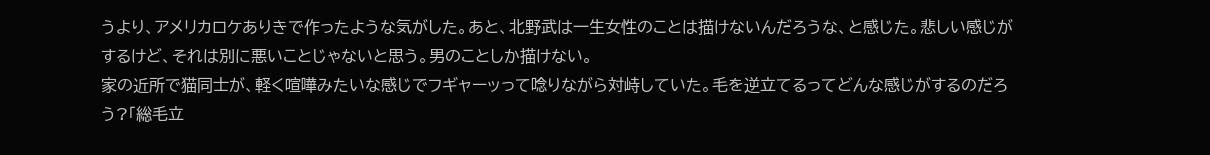うより、アメリカロケありきで作ったような気がした。あと、北野武は一生女性のことは描けないんだろうな、と感じた。悲しい感じがするけど、それは別に悪いことじゃないと思う。男のことしか描けない。
家の近所で猫同士が、軽く喧嘩みたいな感じでフギャーッって唸りながら対峙していた。毛を逆立てるってどんな感じがするのだろう?「総毛立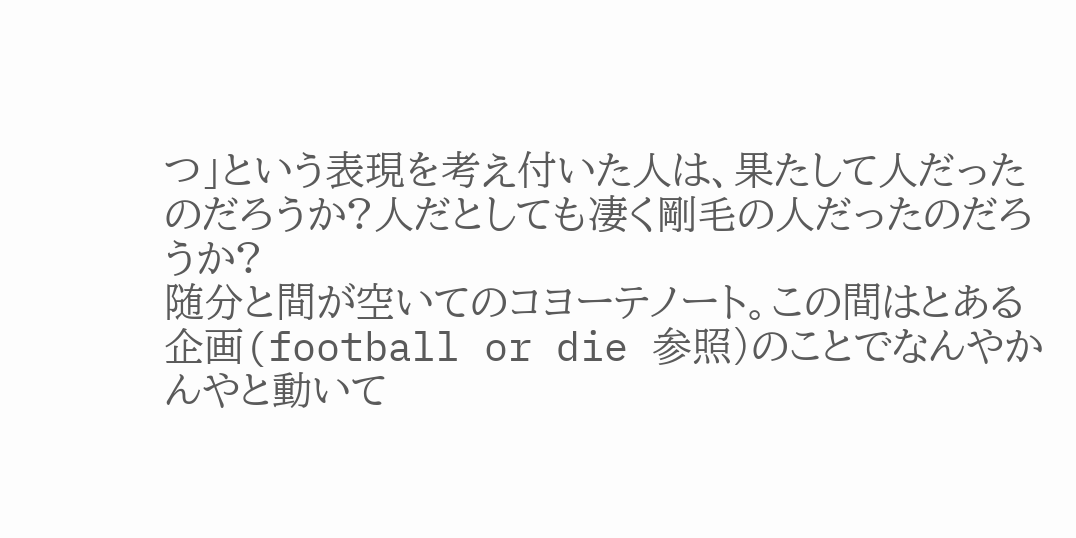つ」という表現を考え付いた人は、果たして人だったのだろうか?人だとしても凄く剛毛の人だったのだろうか?
随分と間が空いてのコヨーテノート。この間はとある企画(football or die 参照)のことでなんやかんやと動いて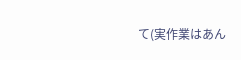て(実作業はあん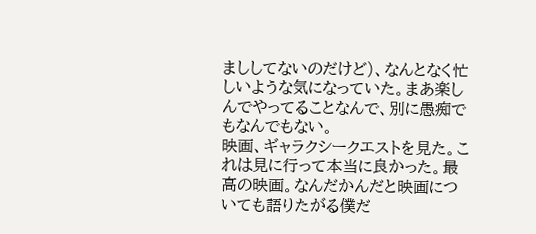まししてないのだけど)、なんとなく忙しいような気になっていた。まあ楽しんでやってることなんで、別に愚痴でもなんでもない。
映画、ギャラクシークエストを見た。これは見に行って本当に良かった。最高の映画。なんだかんだと映画についても語りたがる僕だ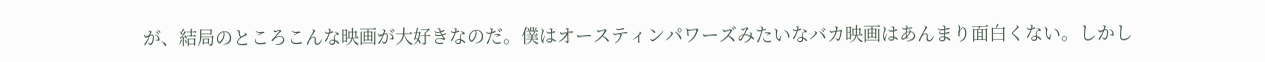が、結局のところこんな映画が大好きなのだ。僕はオースティンパワーズみたいなバカ映画はあんまり面白くない。しかし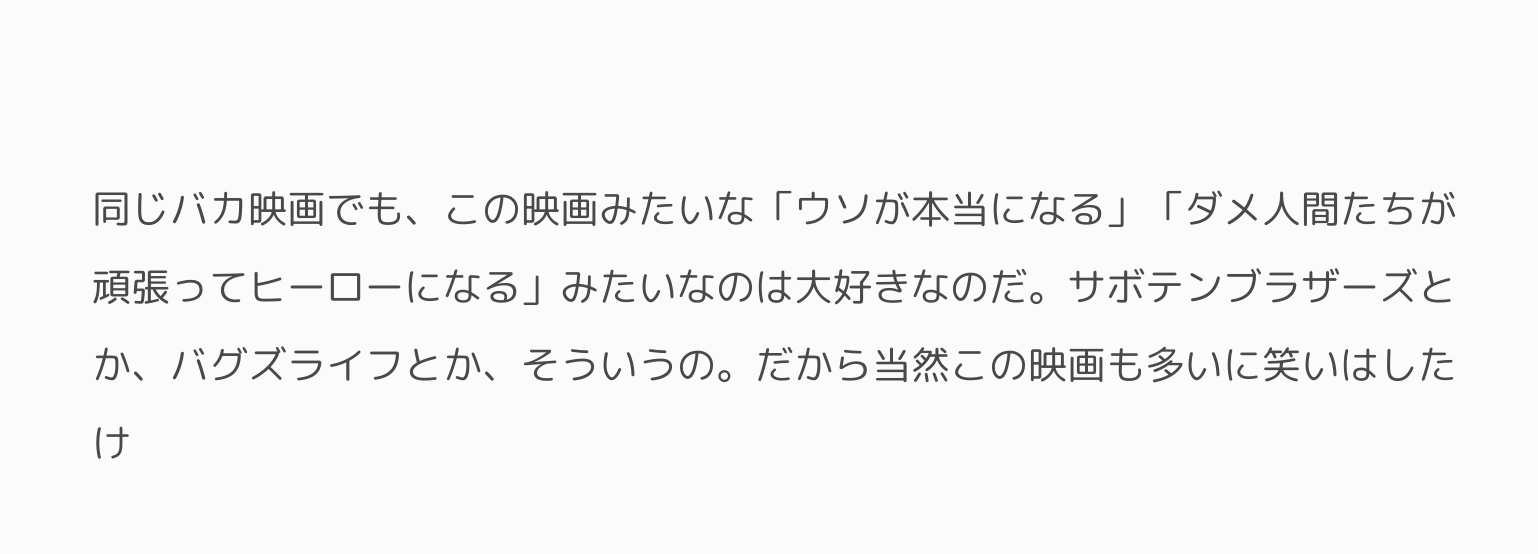同じバカ映画でも、この映画みたいな「ウソが本当になる」「ダメ人間たちが頑張ってヒーローになる」みたいなのは大好きなのだ。サボテンブラザーズとか、バグズライフとか、そういうの。だから当然この映画も多いに笑いはしたけ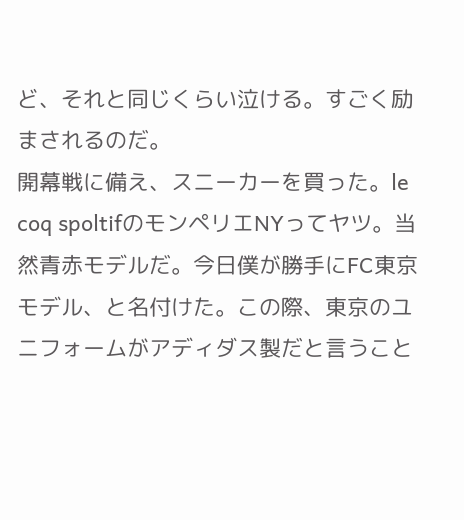ど、それと同じくらい泣ける。すごく励まされるのだ。
開幕戦に備え、スニーカーを買った。le coq spoltifのモンペリエNYってヤツ。当然青赤モデルだ。今日僕が勝手にFC東京モデル、と名付けた。この際、東京のユニフォームがアディダス製だと言うこと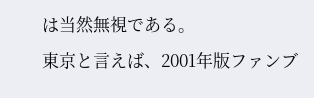は当然無視である。
東京と言えば、2001年版ファンブ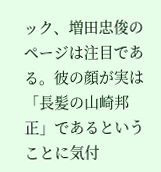ック、増田忠俊のページは注目である。彼の顔が実は「長髪の山崎邦正」であるということに気付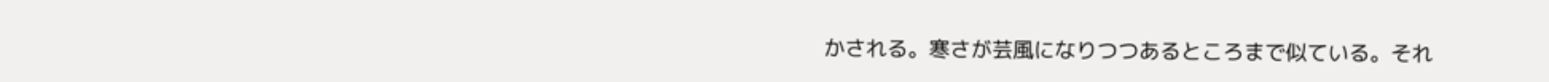かされる。寒さが芸風になりつつあるところまで似ている。それ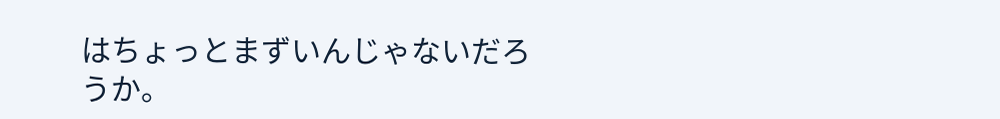はちょっとまずいんじゃないだろうか。